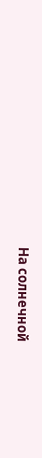На солнечной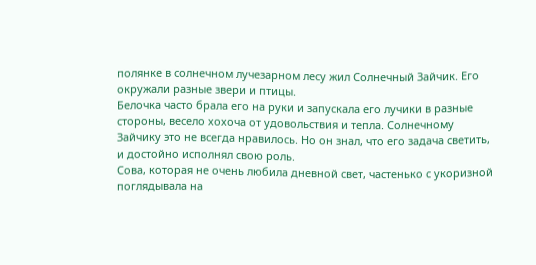полянке в солнечном лучезарном лесу жил Солнечный Зайчик. Его окружали разные звери и птицы.
Белочка часто брала его на руки и запускала его лучики в разные стороны, весело хохоча от удовольствия и тепла. Солнечному Зайчику это не всегда нравилось. Но он знал, что его задача светить, и достойно исполнял свою роль.
Сова, которая не очень любила дневной свет, частенько с укоризной поглядывала на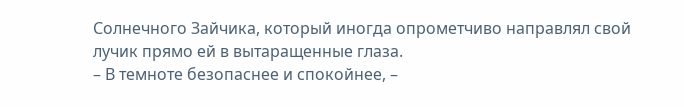Солнечного Зайчика, который иногда опрометчиво направлял свой лучик прямо ей в вытаращенные глаза.
– В темноте безопаснее и спокойнее, –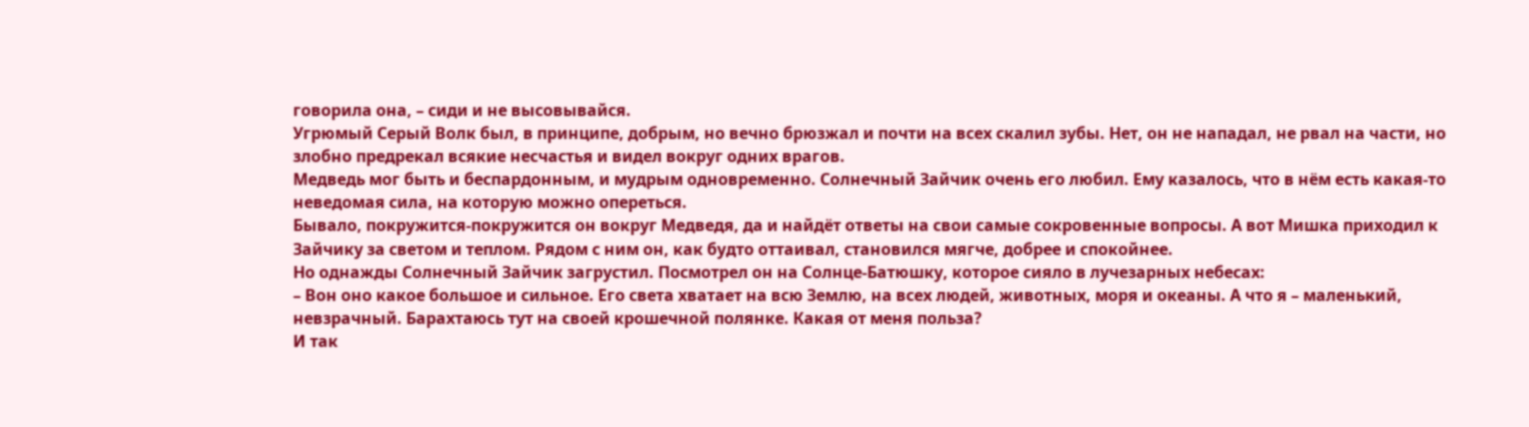говорила она, – сиди и не высовывайся.
Угрюмый Серый Волк был, в принципе, добрым, но вечно брюзжал и почти на всех скалил зубы. Нет, он не нападал, не рвал на части, но злобно предрекал всякие несчастья и видел вокруг одних врагов.
Медведь мог быть и беспардонным, и мудрым одновременно. Солнечный Зайчик очень его любил. Ему казалось, что в нём есть какая-то неведомая сила, на которую можно опереться.
Бывало, покружится-покружится он вокруг Медведя, да и найдёт ответы на свои самые сокровенные вопросы. А вот Мишка приходил к Зайчику за светом и теплом. Рядом с ним он, как будто оттаивал, становился мягче, добрее и спокойнее.
Но однажды Солнечный Зайчик загрустил. Посмотрел он на Солнце-Батюшку, которое сияло в лучезарных небесах:
– Вон оно какое большое и сильное. Его света хватает на всю Землю, на всех людей, животных, моря и океаны. А что я – маленький, невзрачный. Барахтаюсь тут на своей крошечной полянке. Какая от меня польза?
И так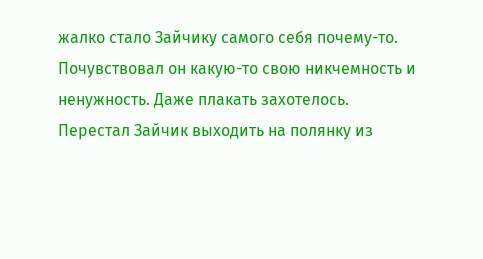жалко стало Зайчику самого себя почему-то. Почувствовал он какую-то свою никчемность и ненужность. Даже плакать захотелось.
Перестал Зайчик выходить на полянку из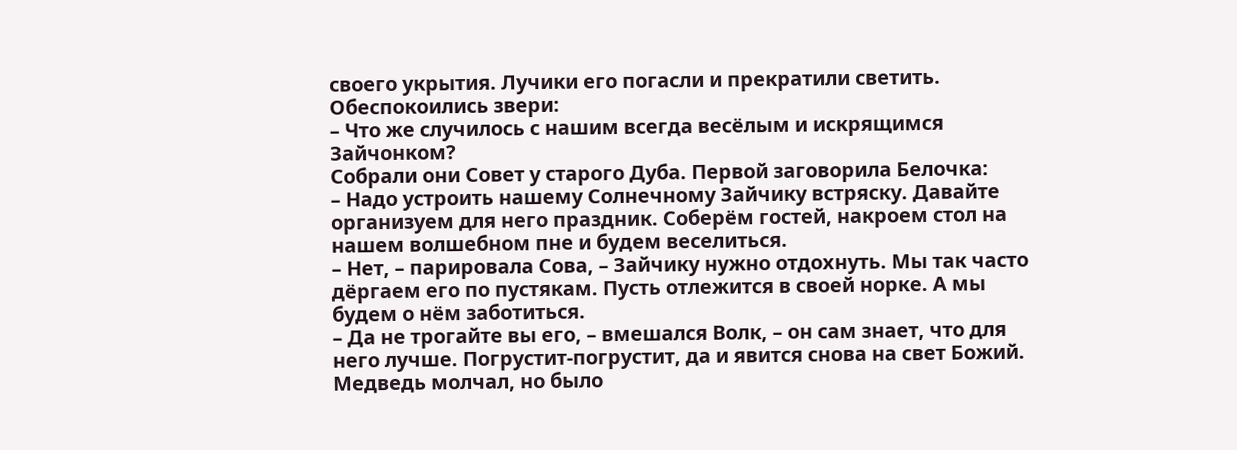своего укрытия. Лучики его погасли и прекратили светить.
Обеспокоились звери:
– Что же случилось с нашим всегда весёлым и искрящимся Зайчонком?
Собрали они Совет у старого Дуба. Первой заговорила Белочка:
– Надо устроить нашему Солнечному Зайчику встряску. Давайте организуем для него праздник. Соберём гостей, накроем стол на нашем волшебном пне и будем веселиться.
– Нет, – парировала Сова, – Зайчику нужно отдохнуть. Мы так часто дёргаем его по пустякам. Пусть отлежится в своей норке. А мы будем о нём заботиться.
– Да не трогайте вы его, – вмешался Волк, – он сам знает, что для него лучше. Погрустит-погрустит, да и явится снова на свет Божий.
Медведь молчал, но было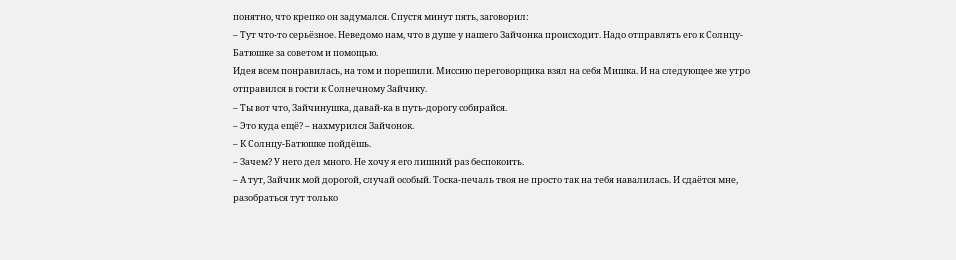понятно, что крепко он задумался. Спустя минут пять, заговорил:
– Тут что-то серьёзное. Неведомо нам, что в душе у нашего Зайчонка происходит. Надо отправлять его к Солнцу-Батюшке за советом и помощью.
Идея всем понравилась, на том и порешили. Миссию переговорщика взял на себя Мишка. И на следующее же утро отправился в гости к Солнечному Зайчику.
– Ты вот что, Зайчинушка, давай-ка в путь-дорогу собирайся.
– Это куда ещё? – нахмурился Зайчонок.
– К Солнцу-Батюшке пойдёшь.
– Зачем? У него дел много. Не хочу я его лишний раз беспокоить.
– А тут, Зайчик мой дорогой, случай особый. Тоска-печаль твоя не просто так на тебя навалилась. И сдаётся мне, разобраться тут только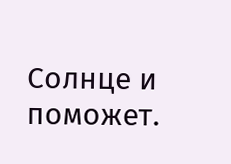Солнце и поможет.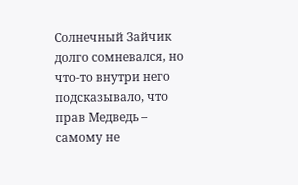Солнечный Зайчик долго сомневался, но что-то внутри него подсказывало, что прав Медведь – самому не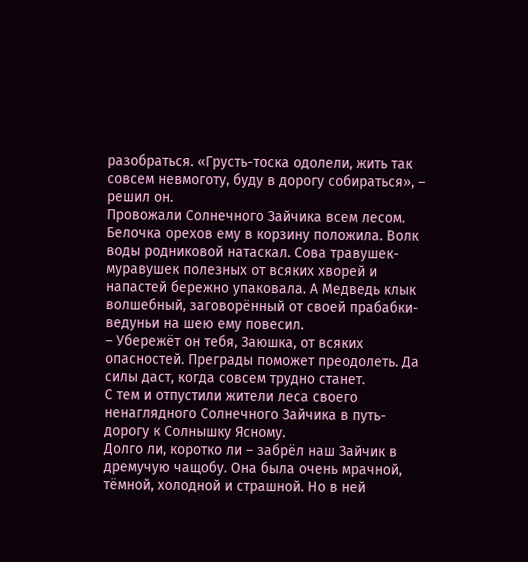разобраться. «Грусть-тоска одолели, жить так совсем невмоготу, буду в дорогу собираться», – решил он.
Провожали Солнечного Зайчика всем лесом. Белочка орехов ему в корзину положила. Волк воды родниковой натаскал. Сова травушек-муравушек полезных от всяких хворей и напастей бережно упаковала. А Медведь клык волшебный, заговорённый от своей прабабки-ведуньи на шею ему повесил.
– Убережёт он тебя, Заюшка, от всяких опасностей. Преграды поможет преодолеть. Да силы даст, когда совсем трудно станет.
С тем и отпустили жители леса своего ненаглядного Солнечного Зайчика в путь-дорогу к Солнышку Ясному.
Долго ли, коротко ли – забрёл наш Зайчик в дремучую чащобу. Она была очень мрачной, тёмной, холодной и страшной. Но в ней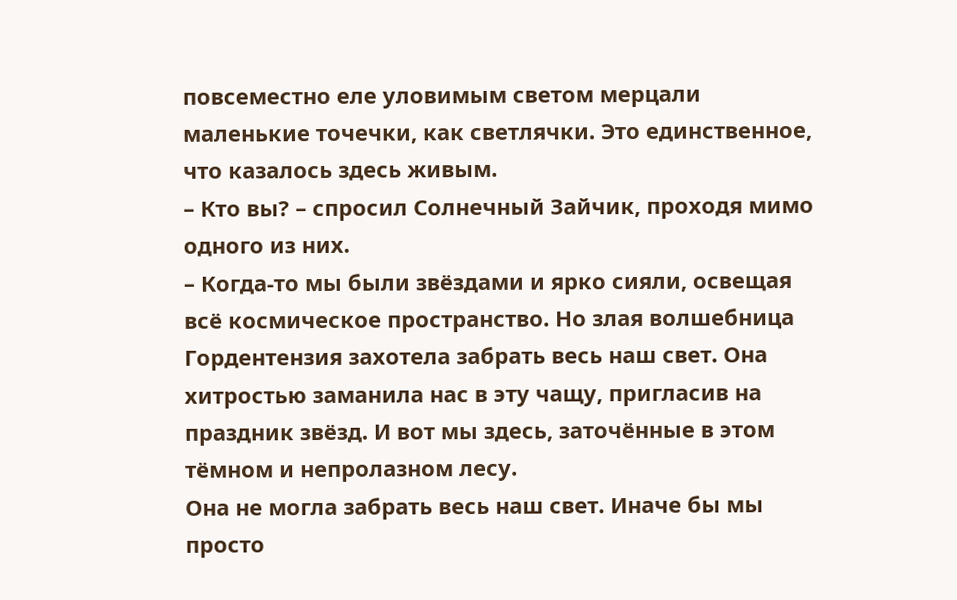повсеместно еле уловимым светом мерцали маленькие точечки, как светлячки. Это единственное, что казалось здесь живым.
– Кто вы? – спросил Солнечный Зайчик, проходя мимо одного из них.
– Когда-то мы были звёздами и ярко сияли, освещая всё космическое пространство. Но злая волшебница Гордентензия захотела забрать весь наш свет. Она хитростью заманила нас в эту чащу, пригласив на праздник звёзд. И вот мы здесь, заточённые в этом тёмном и непролазном лесу.
Она не могла забрать весь наш свет. Иначе бы мы просто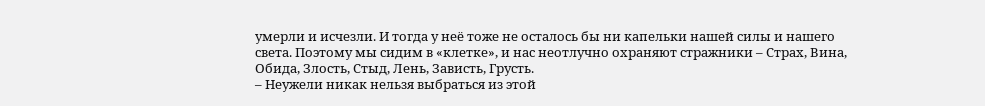умерли и исчезли. И тогда у неё тоже не осталось бы ни капельки нашей силы и нашего света. Поэтому мы сидим в «клетке», и нас неотлучно охраняют стражники – Страх, Вина, Обида, Злость, Стыд, Лень, Зависть, Грусть.
– Неужели никак нельзя выбраться из этой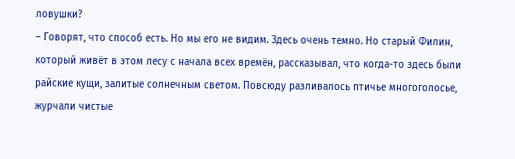ловушки?
– Говорят, что способ есть. Но мы его не видим. Здесь очень темно. Но старый Филин, который живёт в этом лесу с начала всех времён, рассказывал, что когда-то здесь были райские кущи, залитые солнечным светом. Повсюду разливалось птичье многоголосье, журчали чистые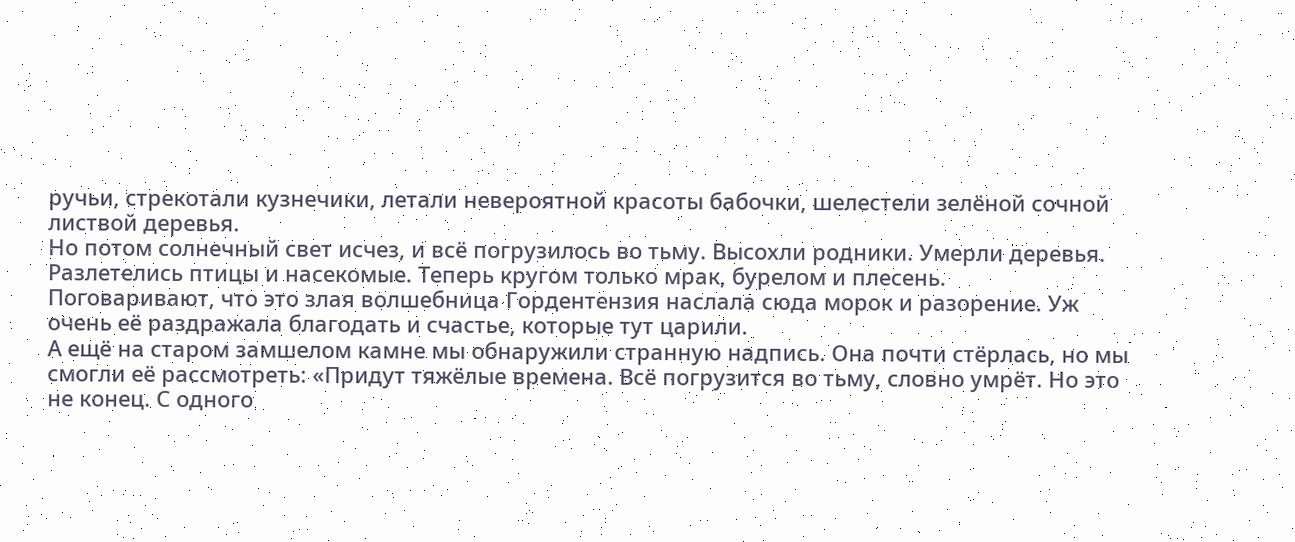ручьи, стрекотали кузнечики, летали невероятной красоты бабочки, шелестели зелёной сочной листвой деревья.
Но потом солнечный свет исчез, и всё погрузилось во тьму. Высохли родники. Умерли деревья. Разлетелись птицы и насекомые. Теперь кругом только мрак, бурелом и плесень.
Поговаривают, что это злая волшебница Гордентензия наслала сюда морок и разорение. Уж очень её раздражала благодать и счастье, которые тут царили.
А ещё на старом замшелом камне мы обнаружили странную надпись. Она почти стёрлась, но мы смогли её рассмотреть: «Придут тяжёлые времена. Всё погрузится во тьму, словно умрёт. Но это не конец. С одного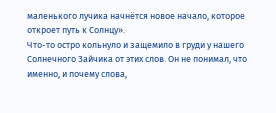маленького лучика начнётся новое начало, которое откроет путь к Солнцу».
Что-то остро кольнуло и защемило в груди у нашего Солнечного Зайчика от этих слов. Он не понимал, что именно, и почему слова,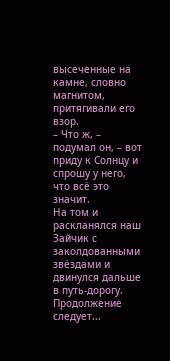высеченные на камне, словно магнитом, притягивали его взор.
– Что ж, – подумал он, – вот приду к Солнцу и спрошу у него, что всё это значит.
На том и раскланялся наш Зайчик с заколдованными звёздами и двинулся дальше в путь-дорогу.
Продолжение следует...